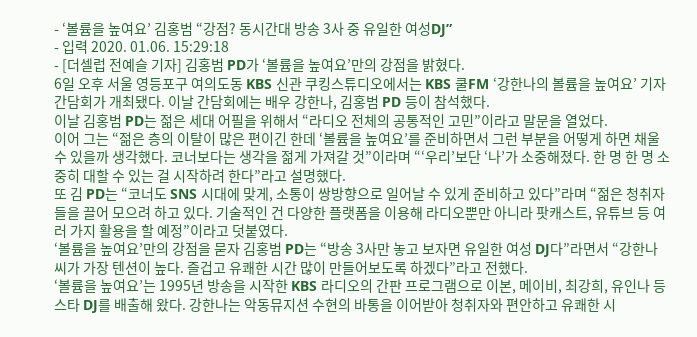- ‘볼륨을 높여요’ 김홍범 “강점? 동시간대 방송 3사 중 유일한 여성DJ”
- 입력 2020. 01.06. 15:29:18
- [더셀럽 전예슬 기자] 김홍범 PD가 ‘볼륨을 높여요’만의 강점을 밝혔다.
6일 오후 서울 영등포구 여의도동 KBS 신관 쿠킹스튜디오에서는 KBS 쿨FM ‘강한나의 볼륨을 높여요’ 기자간담회가 개최됐다. 이날 간담회에는 배우 강한나, 김홍범 PD 등이 참석했다.
이날 김홍범 PD는 젊은 세대 어필을 위해서 “라디오 전체의 공통적인 고민”이라고 말문을 열었다.
이어 그는 “젊은 층의 이탈이 많은 편이긴 한데 ‘볼륨을 높여요’를 준비하면서 그런 부분을 어떻게 하면 채울 수 있을까 생각했다. 코너보다는 생각을 젊게 가져갈 것”이라며 “‘우리’보단 ‘나’가 소중해졌다. 한 명 한 명 소중히 대할 수 있는 걸 시작하려 한다”라고 설명했다.
또 김 PD는 “코너도 SNS 시대에 맞게, 소통이 쌍방향으로 일어날 수 있게 준비하고 있다”라며 “젊은 청취자들을 끌어 모으려 하고 있다. 기술적인 건 다양한 플랫폼을 이용해 라디오뿐만 아니라 팟캐스트, 유튜브 등 여러 가지 활용을 할 예정”이라고 덧붙였다.
‘볼륨을 높여요’만의 강점을 묻자 김홍범 PD는 “방송 3사만 놓고 보자면 유일한 여성 DJ다”라면서 “강한나 씨가 가장 텐션이 높다. 즐겁고 유쾌한 시간 많이 만들어보도록 하겠다”라고 전했다.
‘볼륨을 높여요’는 1995년 방송을 시작한 KBS 라디오의 간판 프로그램으로 이본, 메이비, 최강희, 유인나 등 스타 DJ를 배출해 왔다. 강한나는 악동뮤지션 수현의 바통을 이어받아 청취자와 편안하고 유쾌한 시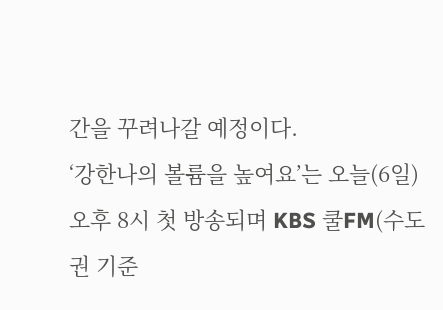간을 꾸려나갈 예정이다.
‘강한나의 볼륨을 높여요’는 오늘(6일) 오후 8시 첫 방송되며 KBS 쿨FM(수도권 기준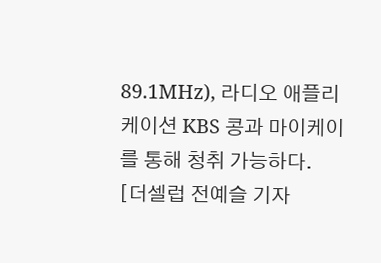89.1MHz), 라디오 애플리케이션 KBS 콩과 마이케이를 통해 청취 가능하다.
[더셀럽 전예슬 기자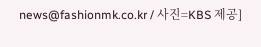news@fashionmk.co.kr / 사진=KBS 제공]